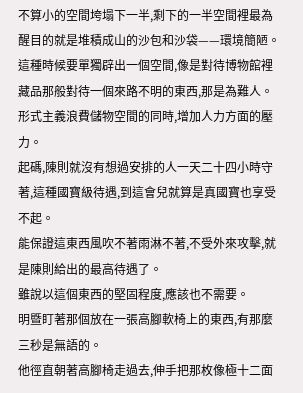不算小的空間垮塌下一半,剩下的一半空間裡最為醒目的就是堆積成山的沙包和沙袋——環境簡陋。
這種時候要單獨辟出一個空間,像是對待博物館裡藏品那般對待一個來路不明的東西,那是為難人。形式主義浪費儲物空間的同時,增加人力方面的壓力。
起碼,陳則就沒有想過安排的人一天二十四小時守著,這種國寶級待遇,到這會兒就算是真國寶也享受不起。
能保證這東西風吹不著雨淋不著,不受外來攻擊,就是陳則給出的最高待遇了。
雖說以這個東西的堅固程度,應該也不需要。
明暨盯著那個放在一張高腳軟椅上的東西,有那麼三秒是無語的。
他徑直朝著高腳椅走過去,伸手把那枚像極十二面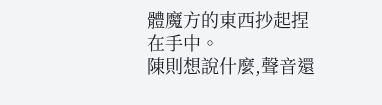體魔方的東西抄起捏在手中。
陳則想說什麼,聲音還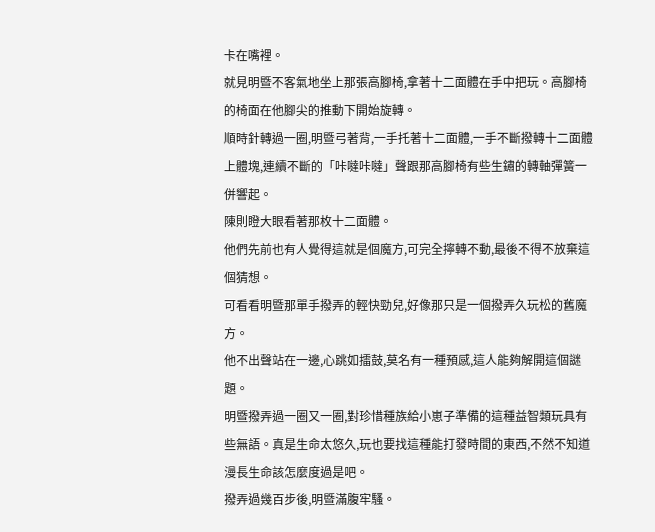卡在嘴裡。
就見明暨不客氣地坐上那張高腳椅,拿著十二面體在手中把玩。高腳椅的椅面在他腳尖的推動下開始旋轉。
順時針轉過一圈,明暨弓著背,一手托著十二面體,一手不斷撥轉十二面體上體塊,連續不斷的「咔噠咔噠」聲跟那高腳椅有些生鏽的轉軸彈簧一併響起。
陳則瞪大眼看著那枚十二面體。
他們先前也有人覺得這就是個魔方,可完全擰轉不動,最後不得不放棄這個猜想。
可看看明暨那單手撥弄的輕快勁兒,好像那只是一個撥弄久玩松的舊魔方。
他不出聲站在一邊,心跳如擂鼓,莫名有一種預感,這人能夠解開這個謎題。
明暨撥弄過一圈又一圈,對珍惜種族給小崽子準備的這種益智類玩具有些無語。真是生命太悠久,玩也要找這種能打發時間的東西,不然不知道漫長生命該怎麼度過是吧。
撥弄過幾百步後,明暨滿腹牢騷。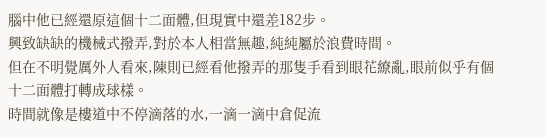腦中他已經還原這個十二面體,但現實中還差182步。
興致缺缺的機械式撥弄,對於本人相當無趣,純純屬於浪費時間。
但在不明覺厲外人看來,陳則已經看他撥弄的那隻手看到眼花繚亂,眼前似乎有個十二面體打轉成球樣。
時間就像是樓道中不停滴落的水,一滴一滴中倉促流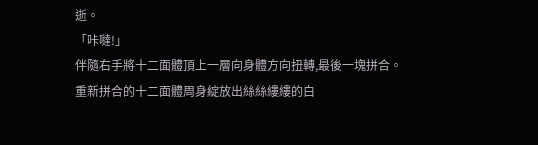逝。
「咔噠!」
伴隨右手將十二面體頂上一層向身體方向扭轉,最後一塊拼合。
重新拼合的十二面體周身綻放出絲絲縷縷的白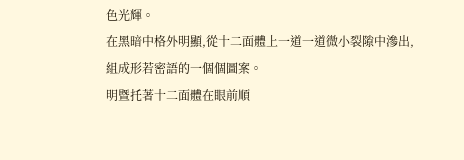色光輝。
在黑暗中格外明顯,從十二面體上一道一道微小裂隙中滲出,組成形若密語的一個個圖案。
明暨托著十二面體在眼前順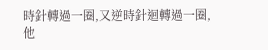時針轉過一圈,又逆時針迴轉過一圈,他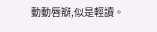動動唇瓣,似是輕讀。